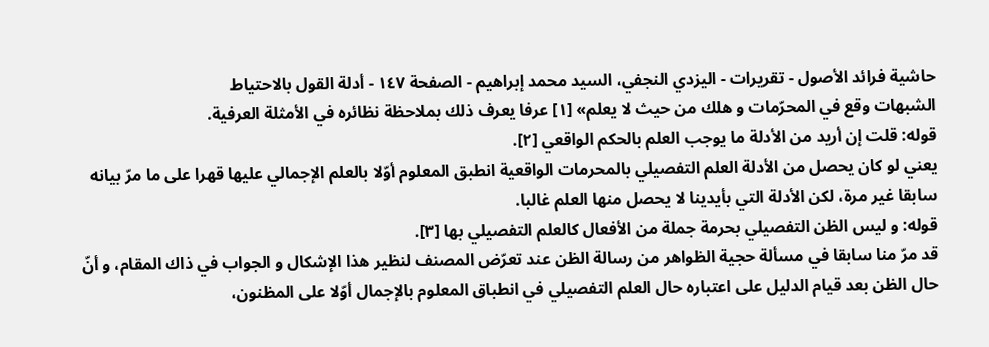حاشية فرائد الأصول - تقريرات - اليزدي النجفي، السيد محمد إبراهيم - الصفحة ١٤٧ - أدلة القول بالاحتياط
الشبهات وقع في المحرّمات و هلك من حيث لا يعلم» [١] عرفا يعرف ذلك بملاحظة نظائره في الأمثلة العرفية.
قوله: قلت إن أريد من الأدلة ما يوجب العلم بالحكم الواقعي [٢].
يعني لو كان يحصل من الأدلة العلم التفصيلي بالمحرمات الواقعية انطبق المعلوم أوّلا بالعلم الإجمالي عليها قهرا على ما مرّ بيانه سابقا غير مرة، لكن الأدلة التي بأيدينا لا يحصل منها العلم غالبا.
قوله: و ليس الظن التفصيلي بحرمة جملة من الأفعال كالعلم التفصيلي بها [٣].
قد مرّ منا سابقا في مسألة حجية الظواهر من رسالة الظن عند تعرّض المصنف لنظير هذا الإشكال و الجواب في ذاك المقام، و أنّ حال الظن بعد قيام الدليل على اعتباره حال العلم التفصيلي في انطباق المعلوم بالإجمال أوّلا على المظنون،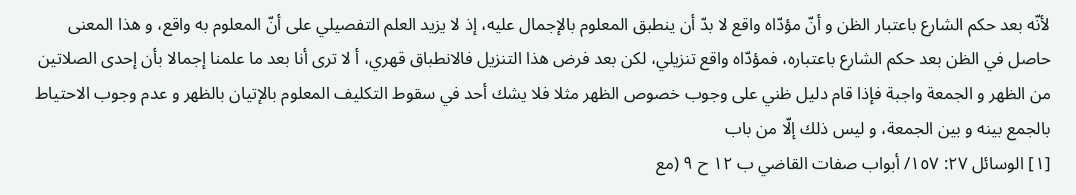لأنّه بعد حكم الشارع باعتبار الظن و أنّ مؤدّاه واقع لا بدّ أن ينطبق المعلوم بالإجمال عليه، إذ لا يزيد العلم التفصيلي على أنّ المعلوم به واقع، و هذا المعنى حاصل في الظن بعد حكم الشارع باعتباره، فمؤدّاه واقع تنزيلي، لكن بعد فرض هذا التنزيل فالانطباق قهري، أ لا ترى أنا بعد ما علمنا إجمالا بأن إحدى الصلاتين من الظهر و الجمعة واجبة فإذا قام دليل ظني على وجوب خصوص الظهر مثلا فلا يشك أحد في سقوط التكليف المعلوم بالإتيان بالظهر و عدم وجوب الاحتياط بالجمع بينه و بين الجمعة، و ليس ذلك إلّا من باب
[١] الوسائل ٢٧: ١٥٧/ أبواب صفات القاضي ب ١٢ ح ٩ (مع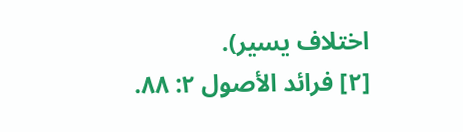اختلاف يسير).
[٢] فرائد الأصول ٢: ٨٨.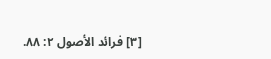[٣] فرائد الأصول ٢: ٨٨.